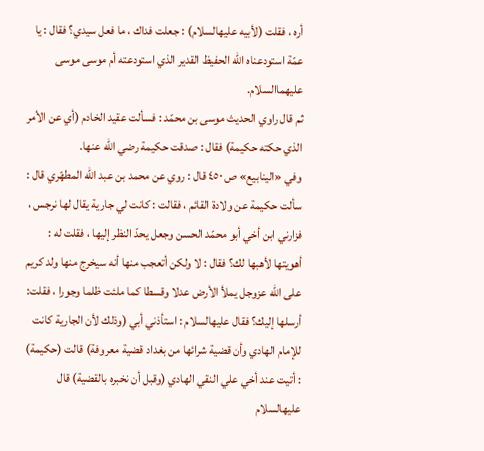أره ، فقلت (لأبيه عليهالسلام) : جعلت فداك ، ما فعل سيدي؟ فقال : يا عمّة استودعناه الله الحفيظ القدير الذي استودعته أم موسى موسى عليهماالسلام.
ثم قال راوي الحديث موسى بن محمّد : فسألت عقيد الخادم (أي عن الأمر الذي حكته حكيمة) فقال : صدقت حكيمة رضي الله عنها.
وفي «الينابيع» ص ٤٥٠ قال : روي عن محمد بن عبد الله المطهّري قال : سألت حكيمة عن ولادة القائم ، فقالت : كانت لي جارية يقال لها نرجس ، فزارني ابن أخي أبو محمّد الحسن وجعل يحدّ النظر إليها ، فقلت له : أهويتها لأهبها لك؟ فقال : لا ولكن أتعجب منها أنه سيخرج منها ولد كريم على الله عزوجل يملأ الأرض عدلا وقسطا كما ملئت ظلما وجورا ، فقلت: أرسلها إليك؟ فقال عليهالسلام : استأذني أبي (وذلك لأن الجارية كانت للإمام الهادي وأن قضية شرائها من بغداد قضية معروفة) قالت (حكيمة) : أتيت عند أخي علي النقي الهادي (وقبل أن نخبره بالقضية) قال عليهالسلام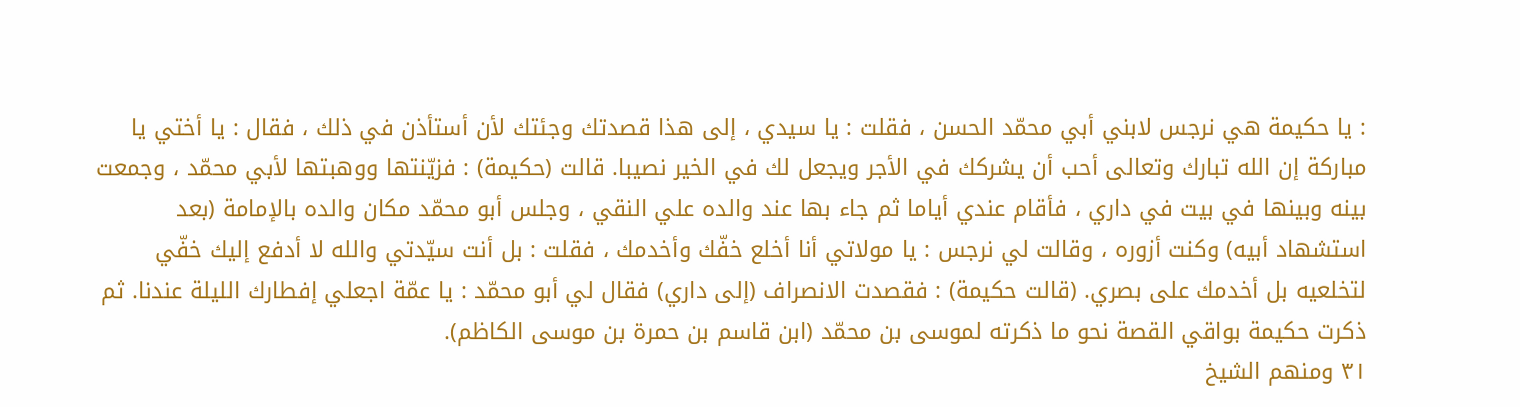: يا حكيمة هي نرجس لابني أبي محمّد الحسن ، فقلت : يا سيدي ، إلى هذا قصدتك وجئتك لأن أستأذن في ذلك ، فقال : يا أختي يا مباركة إن الله تبارك وتعالى أحب أن يشركك في الأجر ويجعل لك في الخير نصيبا. قالت (حكيمة) : فزيّنتها ووهبتها لأبي محمّد ، وجمعت بينه وبينها في بيت في داري ، فأقام عندي أياما ثم جاء بها عند والده علي النقي ، وجلس أبو محمّد مكان والده بالإمامة (بعد استشهاد أبيه) وكنت أزوره ، وقالت لي نرجس : يا مولاتي أنا أخلع خفّك وأخدمك ، فقلت : بل أنت سيّدتي والله لا أدفع إليك خفّي لتخلعيه بل أخدمك على بصري. (قالت حكيمة) : فقصدت الانصراف (إلى داري) فقال لي أبو محمّد : يا عمّة اجعلي إفطارك الليلة عندنا. ثم ذكرت حكيمة بواقي القصة نحو ما ذكرته لموسى بن محمّد (ابن قاسم بن حمرة بن موسى الكاظم).
٣١ ومنهم الشيخ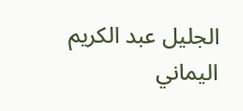الجليل عبد الكريم اليماني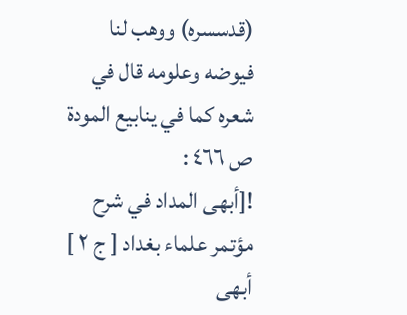(قدسسره) ووهب لنا فيوضه وعلومه قال في شعره كما في ينابيع المودة ص ٤٦٦ :
![أبهى المداد في شرح مؤتمر علماء بغداد [ ج ٢ ] أبهى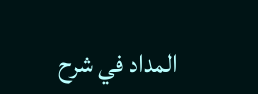المداد في شرح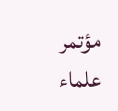مؤتمر علماء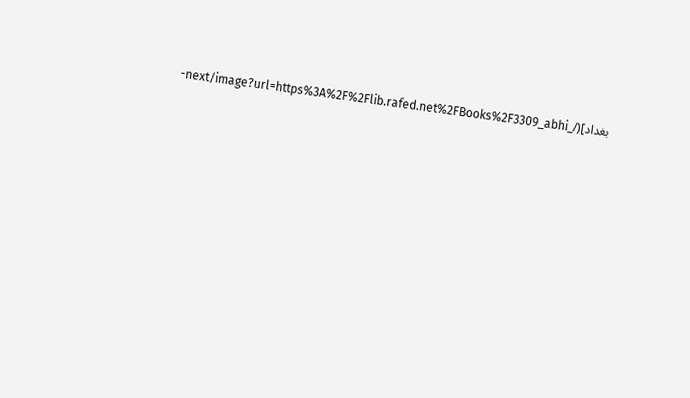بغداد](/_next/image?url=https%3A%2F%2Flib.rafed.net%2FBooks%2F3309_abhi-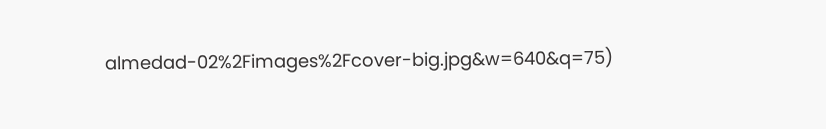almedad-02%2Fimages%2Fcover-big.jpg&w=640&q=75)